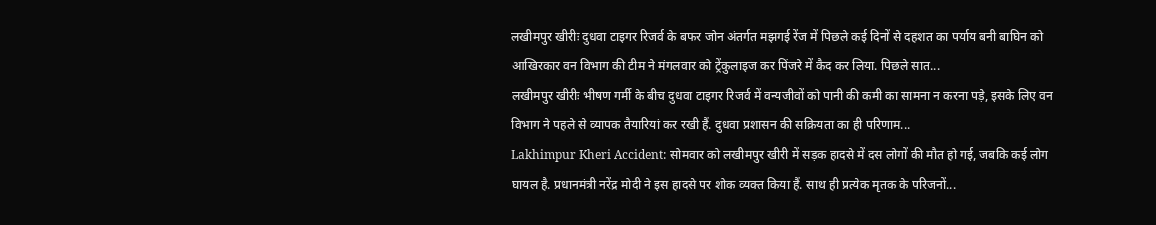लखीमपुर खीरीः दुधवा टाइगर रिजर्व के बफर जोन अंतर्गत मझगई रेंज में पिछले कई दिनों से दहशत का पर्याय बनी बाघिन को आखिरकार वन विभाग की टीम ने मंगलवार को ट्रेंकुलाइज कर पिंजरे में कैद कर लिया. पिछले सात...
लखीमपुर खीरीः भीषण गर्मी के बीच दुधवा टाइगर रिजर्व में वन्यजीवों को पानी की कमी का सामना न करना पड़े, इसके लिए वन विभाग ने पहले से व्यापक तैयारियां कर रखी हैं. दुधवा प्रशासन की सक्रियता का ही परिणाम...
Lakhimpur Kheri Accident: सोमवार को लखीमपुर खीरी में सड़क हादसे में दस लोगों की मौत हो गई, जबकि कई लोग घायल है. प्रधानमंत्री नरेंद्र मोदी ने इस हादसे पर शोक व्यक्त किया हैं. साथ ही प्रत्येक मृतक के परिजनों...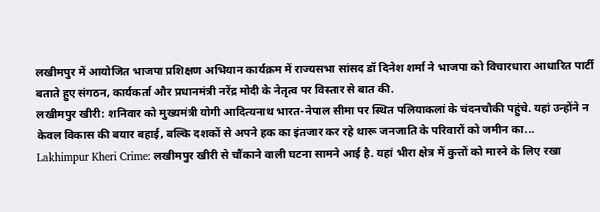लखीमपुर में आयोजित भाजपा प्रशिक्षण अभियान कार्यक्रम में राज्यसभा सांसद डॉ दिनेश शर्मा ने भाजपा को विचारधारा आधारित पार्टी बताते हुए संगठन, कार्यकर्ता और प्रधानमंत्री नरेंद्र मोदी के नेतृत्व पर विस्तार से बात की.
लखीमपुर खीरी: शनिवार को मुख्यमंत्री योगी आदित्यनाथ भारत-नेपाल सीमा पर स्थित पलियाकलां के चंदनचौकी पहुंचे. यहां उन्होंने न केवल विकास की बयार बहाई, बल्कि दशकों से अपने हक का इंतजार कर रहे थारू जनजाति के परिवारों को जमीन का...
Lakhimpur Kheri Crime: लखीमपुर खीरी से चौंकाने वाली घटना सामने आई है. यहां भीरा क्षेत्र में कुत्तों को मारने के लिए रखा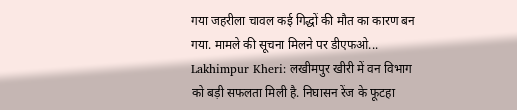गया जहरीला चावल कई गिद्धों की मौत का कारण बन गया. मामले की सूचना मिलने पर डीएफओ...
Lakhimpur Kheri: लखीमपुर खीरी में वन विभाग को बड़ी सफलता मिली है. निघासन रेंज के फूटहा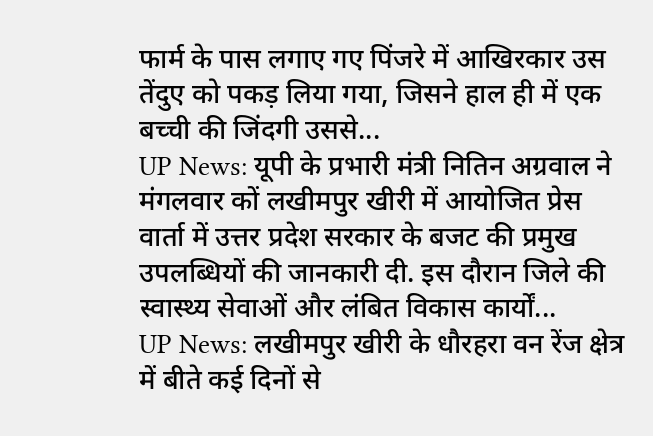फार्म के पास लगाए गए पिंजरे में आखिरकार उस तेंदुए को पकड़ लिया गया, जिसने हाल ही में एक बच्ची की जिंदगी उससे...
UP News: यूपी के प्रभारी मंत्री नितिन अग्रवाल ने मंगलवार कों लखीमपुर खीरी में आयोजित प्रेस वार्ता में उत्तर प्रदेश सरकार के बजट की प्रमुख उपलब्धियों की जानकारी दी. इस दौरान जिले की स्वास्थ्य सेवाओं और लंबित विकास कार्यों...
UP News: लखीमपुर खीरी के धौरहरा वन रेंज क्षेत्र में बीते कई दिनों से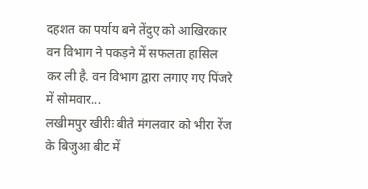दहशत का पर्याय बने तेंदुए को आखिरकार वन विभाग ने पकड़ने में सफलता हासिल कर ली है. वन विभाग द्वारा लगाए गए पिंजरे में सोमवार...
लखीमपुर खीरीः बीते मंगलवार को भीरा रेंज के बिजुआ बीट में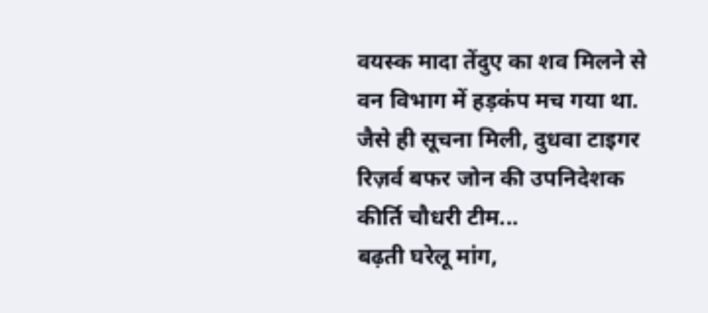वयस्क मादा तेंदुए का शव मिलने से वन विभाग में हड़कंप मच गया था. जैसे ही सूचना मिली, दुधवा टाइगर रिज़र्व बफर जोन की उपनिदेशक कीर्ति चौधरी टीम...
बढ़ती घरेलू मांग,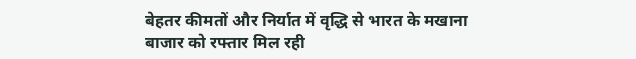बेहतर कीमतों और निर्यात में वृद्धि से भारत के मखाना बाजार को रफ्तार मिल रही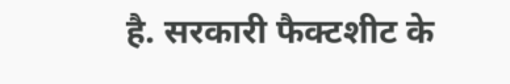है. सरकारी फैक्टशीट के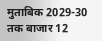मुताबिक 2029-30 तक बाजार 12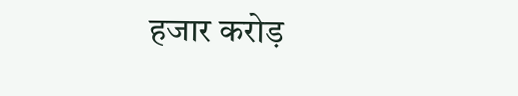हजार करोड़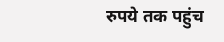रुपये तक पहुंच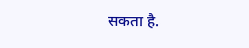सकता है.